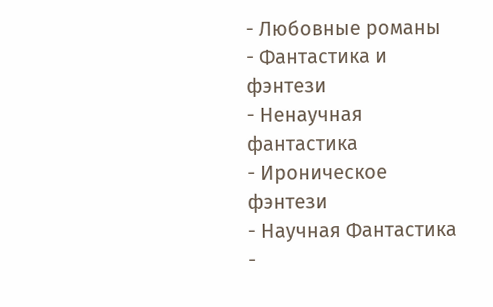- Любовные романы
- Фантастика и фэнтези
- Ненаучная фантастика
- Ироническое фэнтези
- Научная Фантастика
-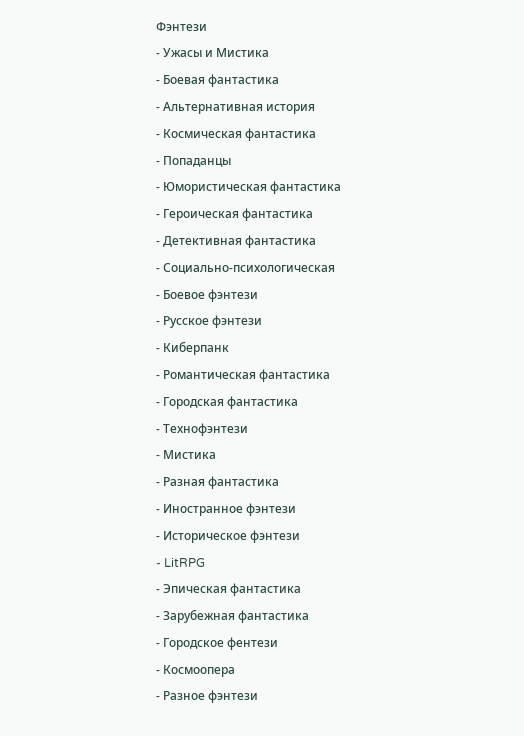Фэнтези
- Ужасы и Мистика
- Боевая фантастика
- Альтернативная история
- Космическая фантастика
- Попаданцы
- Юмористическая фантастика
- Героическая фантастика
- Детективная фантастика
- Социально-психологическая
- Боевое фэнтези
- Русское фэнтези
- Киберпанк
- Романтическая фантастика
- Городская фантастика
- Технофэнтези
- Мистика
- Разная фантастика
- Иностранное фэнтези
- Историческое фэнтези
- LitRPG
- Эпическая фантастика
- Зарубежная фантастика
- Городское фентези
- Космоопера
- Разное фэнтези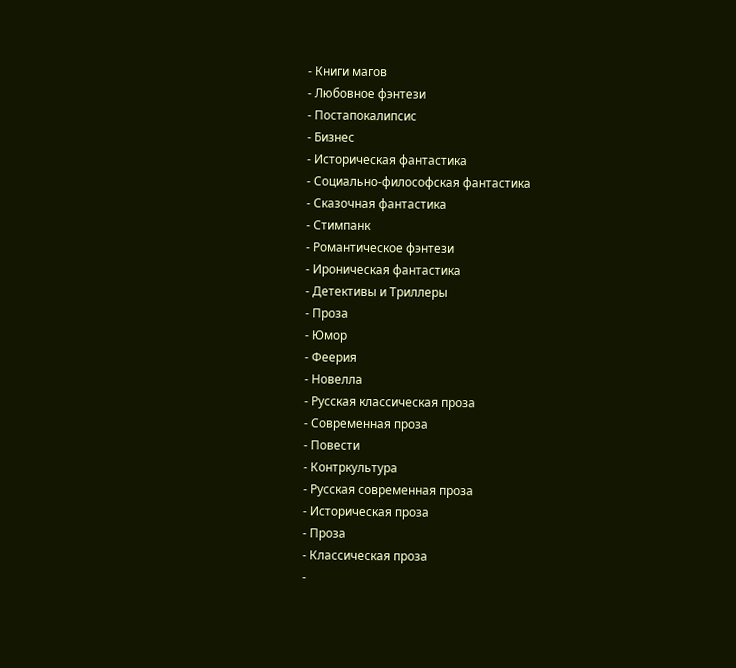- Книги магов
- Любовное фэнтези
- Постапокалипсис
- Бизнес
- Историческая фантастика
- Социально-философская фантастика
- Сказочная фантастика
- Стимпанк
- Романтическое фэнтези
- Ироническая фантастика
- Детективы и Триллеры
- Проза
- Юмор
- Феерия
- Новелла
- Русская классическая проза
- Современная проза
- Повести
- Контркультура
- Русская современная проза
- Историческая проза
- Проза
- Классическая проза
-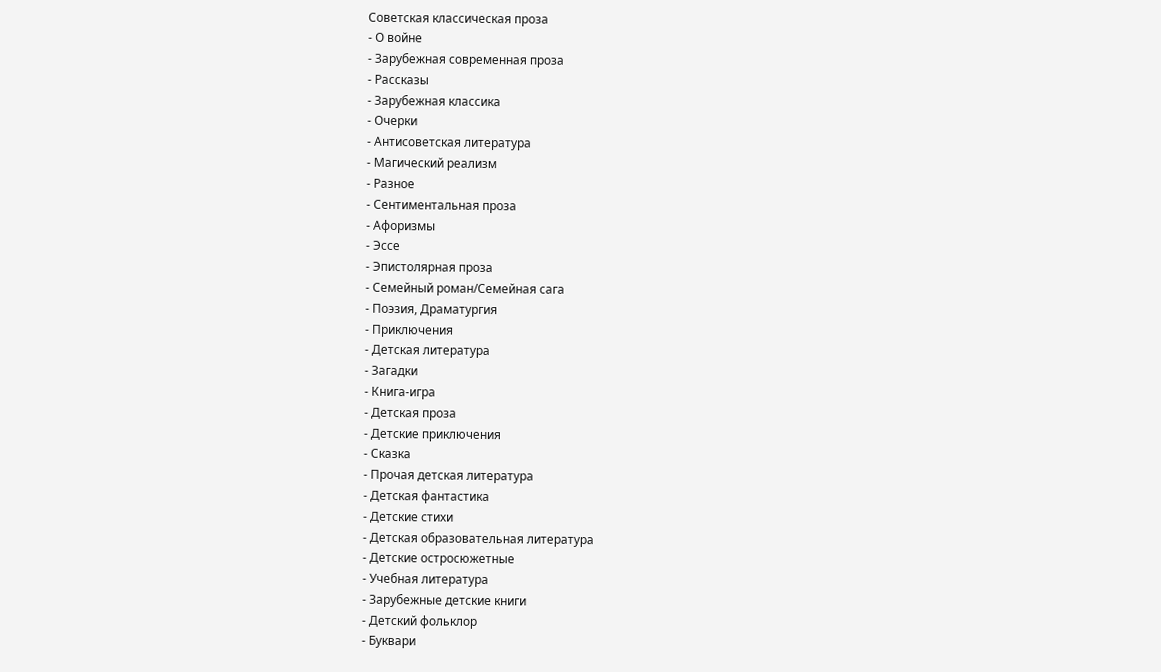Советская классическая проза
- О войне
- Зарубежная современная проза
- Рассказы
- Зарубежная классика
- Очерки
- Антисоветская литература
- Магический реализм
- Разное
- Сентиментальная проза
- Афоризмы
- Эссе
- Эпистолярная проза
- Семейный роман/Семейная сага
- Поэзия, Драматургия
- Приключения
- Детская литература
- Загадки
- Книга-игра
- Детская проза
- Детские приключения
- Сказка
- Прочая детская литература
- Детская фантастика
- Детские стихи
- Детская образовательная литература
- Детские остросюжетные
- Учебная литература
- Зарубежные детские книги
- Детский фольклор
- Буквари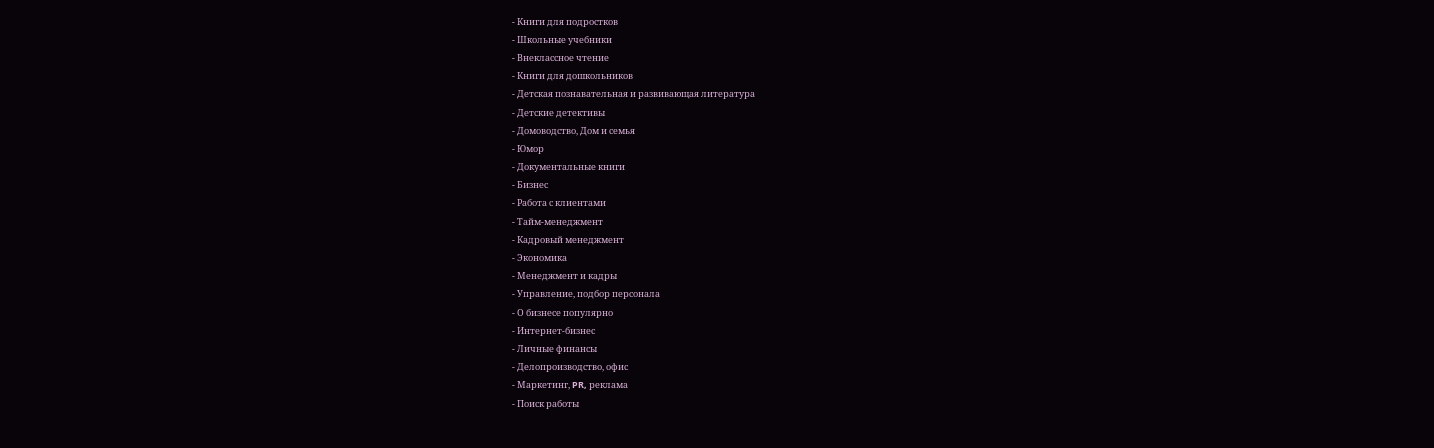- Книги для подростков
- Школьные учебники
- Внеклассное чтение
- Книги для дошкольников
- Детская познавательная и развивающая литература
- Детские детективы
- Домоводство, Дом и семья
- Юмор
- Документальные книги
- Бизнес
- Работа с клиентами
- Тайм-менеджмент
- Кадровый менеджмент
- Экономика
- Менеджмент и кадры
- Управление, подбор персонала
- О бизнесе популярно
- Интернет-бизнес
- Личные финансы
- Делопроизводство, офис
- Маркетинг, PR, реклама
- Поиск работы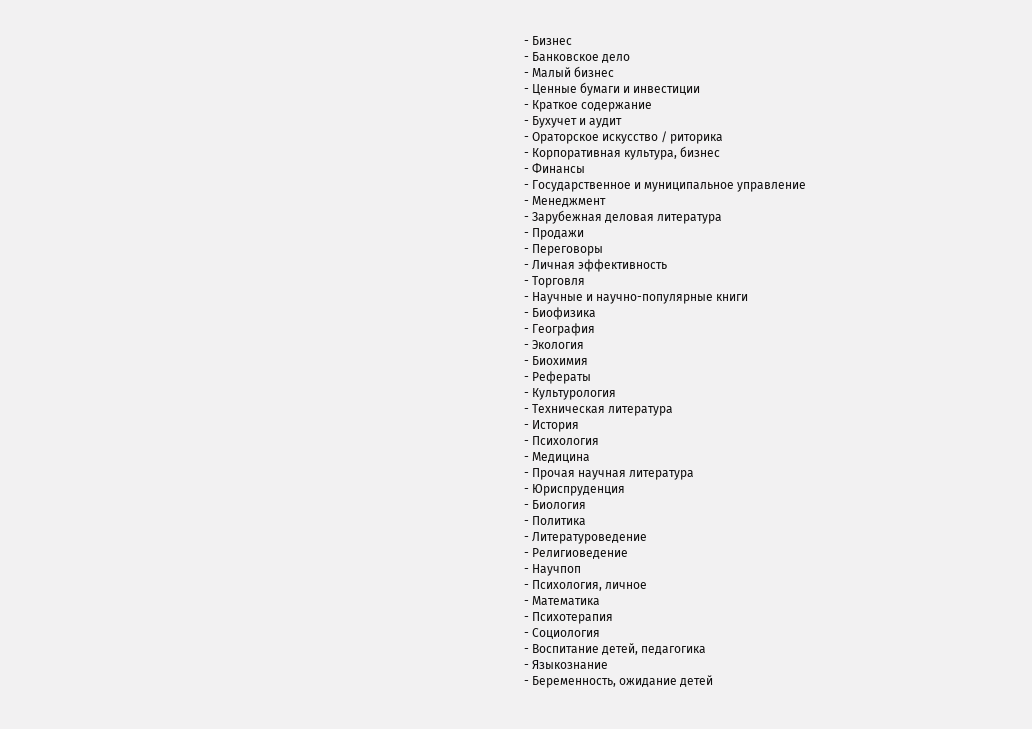- Бизнес
- Банковское дело
- Малый бизнес
- Ценные бумаги и инвестиции
- Краткое содержание
- Бухучет и аудит
- Ораторское искусство / риторика
- Корпоративная культура, бизнес
- Финансы
- Государственное и муниципальное управление
- Менеджмент
- Зарубежная деловая литература
- Продажи
- Переговоры
- Личная эффективность
- Торговля
- Научные и научно-популярные книги
- Биофизика
- География
- Экология
- Биохимия
- Рефераты
- Культурология
- Техническая литература
- История
- Психология
- Медицина
- Прочая научная литература
- Юриспруденция
- Биология
- Политика
- Литературоведение
- Религиоведение
- Научпоп
- Психология, личное
- Математика
- Психотерапия
- Социология
- Воспитание детей, педагогика
- Языкознание
- Беременность, ожидание детей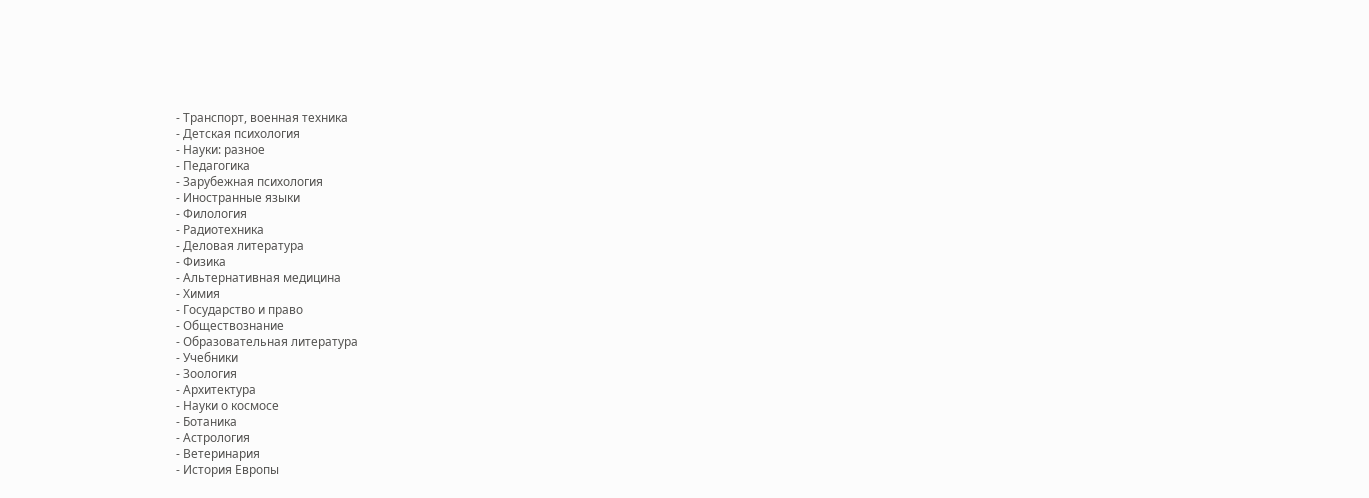- Транспорт, военная техника
- Детская психология
- Науки: разное
- Педагогика
- Зарубежная психология
- Иностранные языки
- Филология
- Радиотехника
- Деловая литература
- Физика
- Альтернативная медицина
- Химия
- Государство и право
- Обществознание
- Образовательная литература
- Учебники
- Зоология
- Архитектура
- Науки о космосе
- Ботаника
- Астрология
- Ветеринария
- История Европы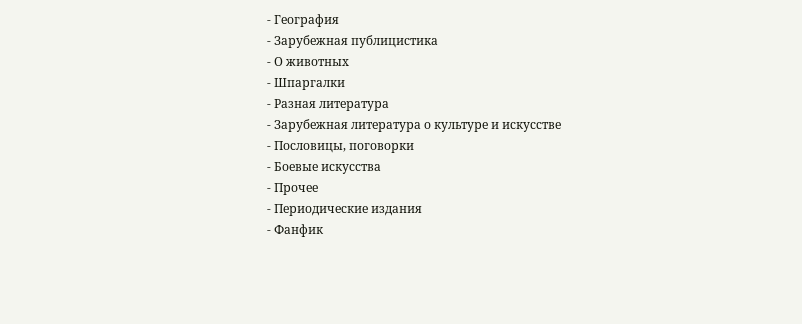- География
- Зарубежная публицистика
- О животных
- Шпаргалки
- Разная литература
- Зарубежная литература о культуре и искусстве
- Пословицы, поговорки
- Боевые искусства
- Прочее
- Периодические издания
- Фанфик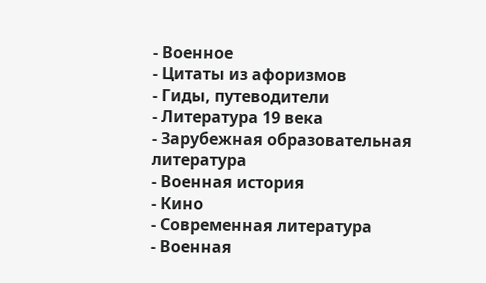- Военное
- Цитаты из афоризмов
- Гиды, путеводители
- Литература 19 века
- Зарубежная образовательная литература
- Военная история
- Кино
- Современная литература
- Военная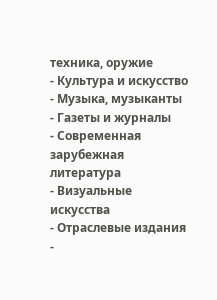техника, оружие
- Культура и искусство
- Музыка, музыканты
- Газеты и журналы
- Современная зарубежная литература
- Визуальные искусства
- Отраслевые издания
-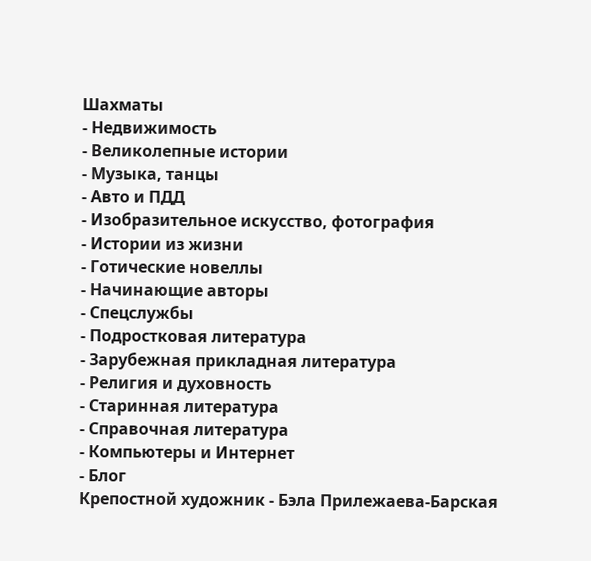Шахматы
- Недвижимость
- Великолепные истории
- Музыка, танцы
- Авто и ПДД
- Изобразительное искусство, фотография
- Истории из жизни
- Готические новеллы
- Начинающие авторы
- Спецслужбы
- Подростковая литература
- Зарубежная прикладная литература
- Религия и духовность
- Старинная литература
- Справочная литература
- Компьютеры и Интернет
- Блог
Крепостной художник - Бэла Прилежаева-Барская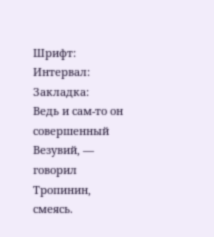Шрифт:
Интервал:
Закладка:
Ведь и сам-то он совершенный Везувий, — говорил Тропинин, смеясь.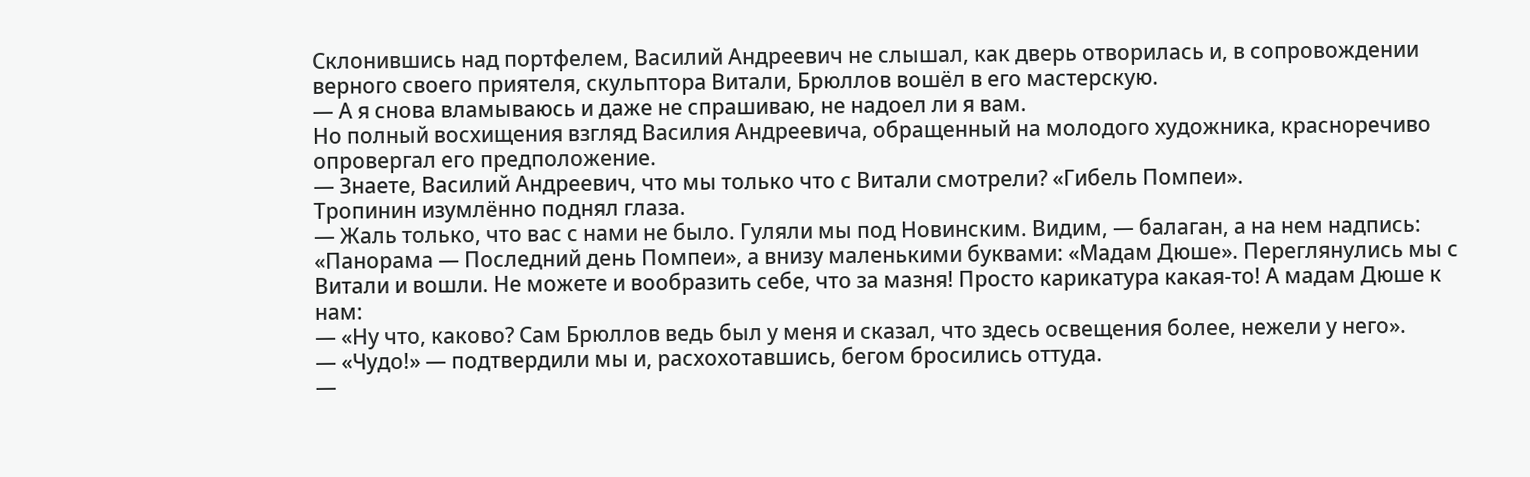Склонившись над портфелем, Василий Андреевич не слышал, как дверь отворилась и, в сопровождении верного своего приятеля, скульптора Витали, Брюллов вошёл в его мастерскую.
— А я снова вламываюсь и даже не спрашиваю, не надоел ли я вам.
Но полный восхищения взгляд Василия Андреевича, обращенный на молодого художника, красноречиво опровергал его предположение.
— Знаете, Василий Андреевич, что мы только что с Витали смотрели? «Гибель Помпеи».
Тропинин изумлённо поднял глаза.
— Жаль только, что вас с нами не было. Гуляли мы под Новинским. Видим, — балаган, а на нем надпись: «Панорама — Последний день Помпеи», а внизу маленькими буквами: «Мадам Дюше». Переглянулись мы с Витали и вошли. Не можете и вообразить себе, что за мазня! Просто карикатура какая-то! А мадам Дюше к нам:
— «Ну что, каково? Сам Брюллов ведь был у меня и сказал, что здесь освещения более, нежели у него».
— «Чудо!» — подтвердили мы и, расхохотавшись, бегом бросились оттуда.
—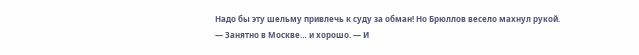Надо бы эту шельму привлечь к суду за обман! Но Брюллов весело махнул рукой.
— Занятно в Москве… и хорошо. — И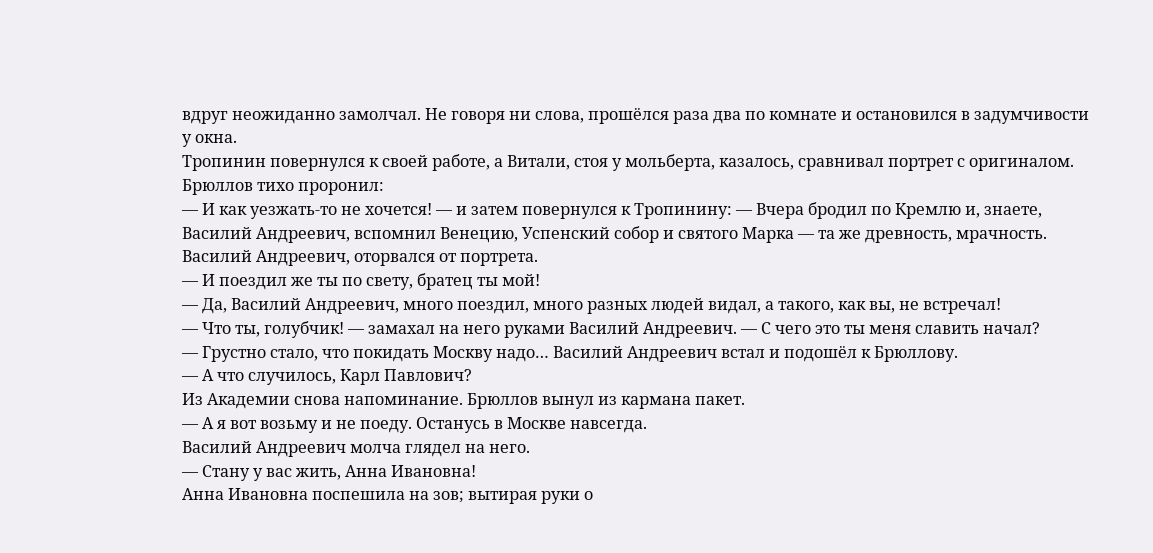вдруг неожиданно замолчал. Не говоря ни слова, прошёлся раза два по комнате и остановился в задумчивости у окна.
Тропинин повернулся к своей работе, а Витали, стоя у мольберта, казалось, сравнивал портрет с оригиналом. Брюллов тихо проронил:
— И как уезжать-то не хочется! — и затем повернулся к Тропинину: — Вчера бродил по Кремлю и, знаете, Василий Андреевич, вспомнил Венецию, Успенский собор и святого Марка — та же древность, мрачность.
Василий Андреевич, оторвался от портрета.
— И поездил же ты по свету, братец ты мой!
— Да, Василий Андреевич, много поездил, много разных людей видал, а такого, как вы, не встречал!
— Что ты, голубчик! — замахал на него руками Василий Андреевич. — С чего это ты меня славить начал?
— Грустно стало, что покидать Москву надо… Василий Андреевич встал и подошёл к Брюллову.
— А что случилось, Карл Павлович?
Из Академии снова напоминание. Брюллов вынул из кармана пакет.
— А я вот возьму и не поеду. Останусь в Москве навсегда.
Василий Андреевич молча глядел на него.
— Стану у вас жить, Анна Ивановна!
Анна Ивановна поспешила на зов; вытирая руки о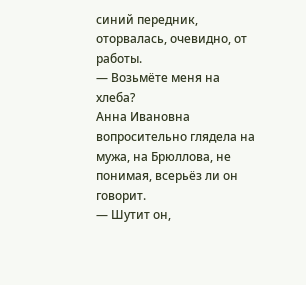синий передник, оторвалась, очевидно, от работы.
— Возьмёте меня на хлеба?
Анна Ивановна вопросительно глядела на мужа, на Брюллова, не понимая, всерьёз ли он говорит.
— Шутит он,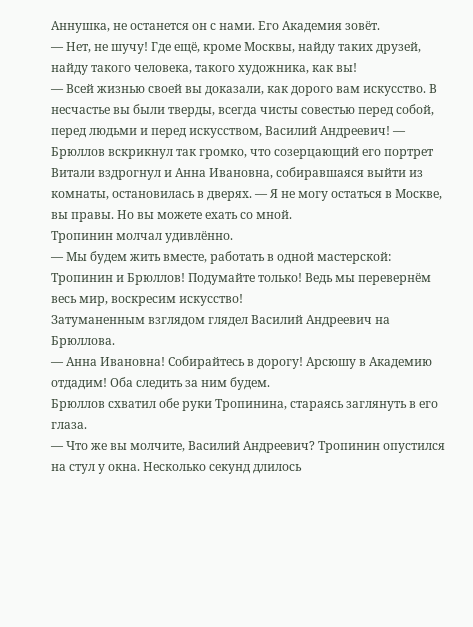Аннушка, не останется он с нами. Его Академия зовёт.
— Нет, не шучу! Где ещё, кроме Москвы, найду таких друзей, найду такого человека, такого художника, как вы!
— Всей жизнью своей вы доказали, как дорого вам искусство. В несчастье вы были тверды, всегда чисты совестью перед собой, перед людьми и перед искусством, Василий Андреевич! — Брюллов вскрикнул так громко, что созерцающий его портрет Витали вздрогнул и Анна Ивановна, собиравшаяся выйти из комнаты, остановилась в дверях. — Я не могу остаться в Москве, вы правы. Но вы можете ехать со мной.
Тропинин молчал удивлённо.
— Мы будем жить вместе, работать в одной мастерской: Тропинин и Брюллов! Подумайте только! Ведь мы перевернём весь мир, воскресим искусство!
Затуманенным взглядом глядел Василий Андреевич на Брюллова.
— Анна Ивановна! Собирайтесь в дорогу! Арсюшу в Академию отдадим! Оба следить за ним будем.
Брюллов схватил обе руки Тропинина, стараясь заглянуть в его глаза.
— Что же вы молчите, Василий Андреевич? Тропинин опустился на стул у окна. Несколько секунд длилось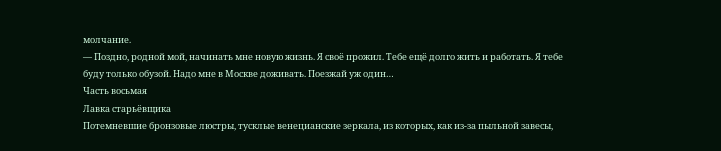молчание.
— Поздно, родной мой, начинать мне новую жизнь. Я своё прожил. Тебе ещё долго жить и работать. Я тебе буду только обузой. Надо мне в Москве доживать. Поезжай уж один…
Часть восьмая
Лавка старьёвщика
Потемневшие бронзовые люстры, тусклые венецианские зеркала, из которых, как из-за пыльной завесы,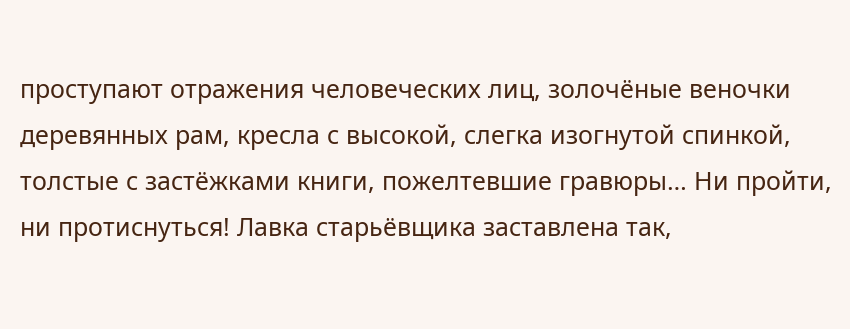проступают отражения человеческих лиц, золочёные веночки деревянных рам, кресла с высокой, слегка изогнутой спинкой, толстые с застёжками книги, пожелтевшие гравюры… Ни пройти, ни протиснуться! Лавка старьёвщика заставлена так,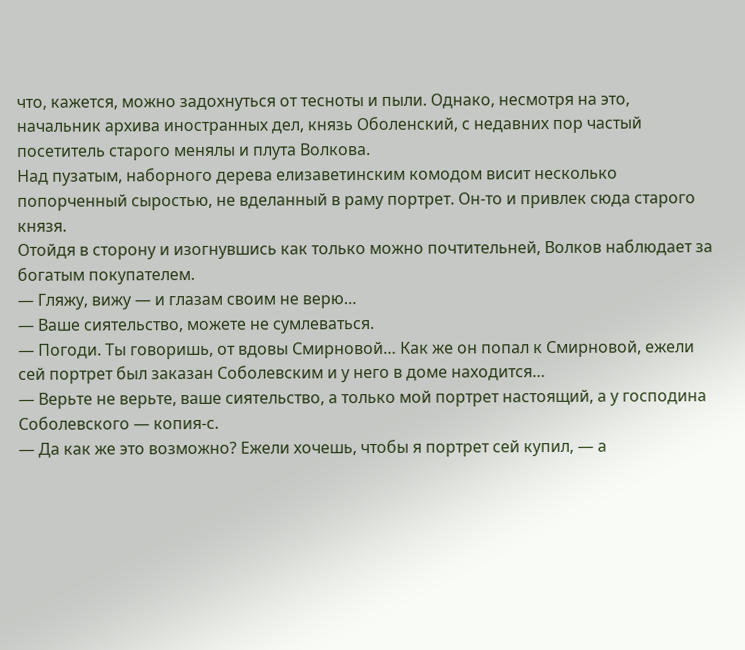что, кажется, можно задохнуться от тесноты и пыли. Однако, несмотря на это, начальник архива иностранных дел, князь Оболенский, с недавних пор частый посетитель старого менялы и плута Волкова.
Над пузатым, наборного дерева елизаветинским комодом висит несколько попорченный сыростью, не вделанный в раму портрет. Он-то и привлек сюда старого князя.
Отойдя в сторону и изогнувшись как только можно почтительней, Волков наблюдает за богатым покупателем.
— Гляжу, вижу — и глазам своим не верю…
— Ваше сиятельство, можете не сумлеваться.
— Погоди. Ты говоришь, от вдовы Смирновой… Как же он попал к Смирновой, ежели сей портрет был заказан Соболевским и у него в доме находится…
— Верьте не верьте, ваше сиятельство, а только мой портрет настоящий, а у господина Соболевского — копия-с.
— Да как же это возможно? Ежели хочешь, чтобы я портрет сей купил, — а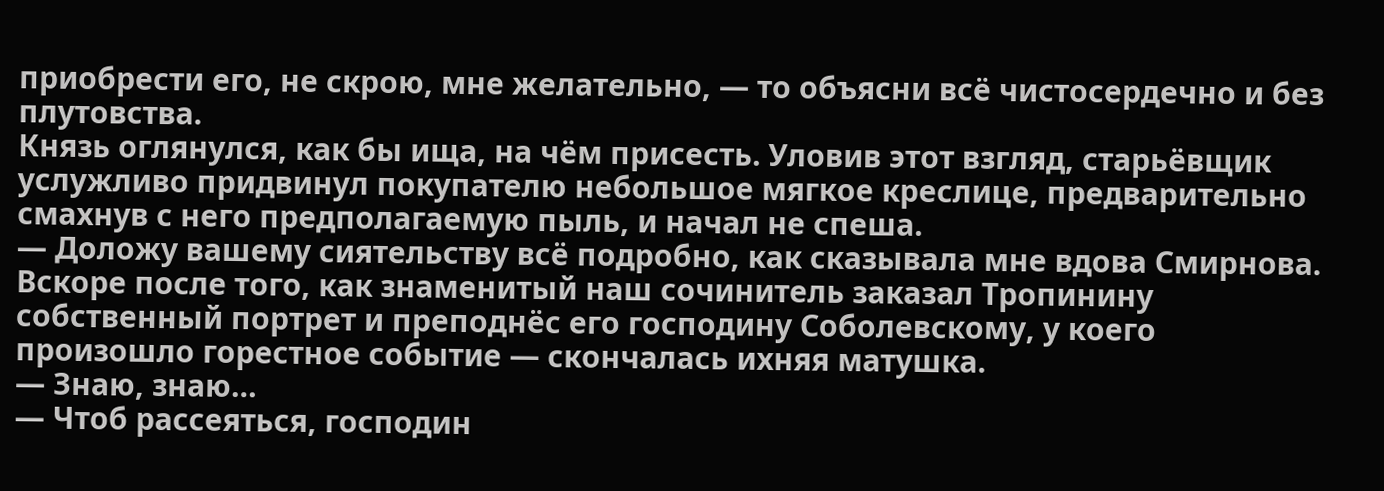приобрести его, не скрою, мне желательно, — то объясни всё чистосердечно и без плутовства.
Князь оглянулся, как бы ища, на чём присесть. Уловив этот взгляд, старьёвщик услужливо придвинул покупателю небольшое мягкое креслице, предварительно смахнув с него предполагаемую пыль, и начал не спеша.
— Доложу вашему сиятельству всё подробно, как сказывала мне вдова Смирнова. Вскоре после того, как знаменитый наш сочинитель заказал Тропинину собственный портрет и преподнёс его господину Соболевскому, у коего произошло горестное событие — скончалась ихняя матушка.
— Знаю, знаю…
— Чтоб рассеяться, господин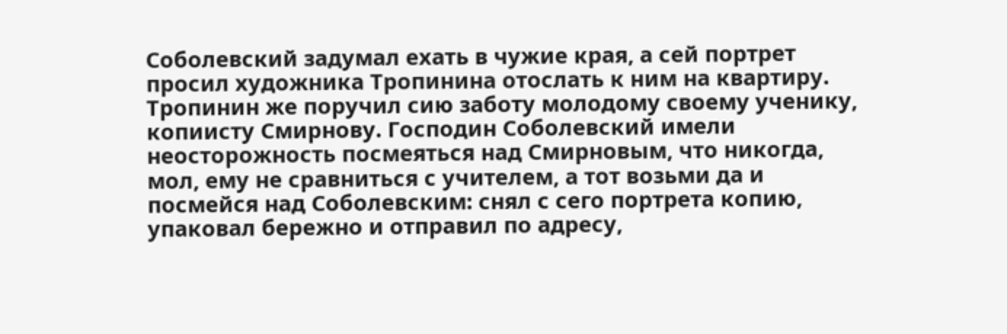Соболевский задумал ехать в чужие края, а сей портрет просил художника Тропинина отослать к ним на квартиру. Тропинин же поручил сию заботу молодому своему ученику, копиисту Смирнову. Господин Соболевский имели неосторожность посмеяться над Смирновым, что никогда, мол, ему не сравниться с учителем, а тот возьми да и посмейся над Соболевским: снял с сего портрета копию, упаковал бережно и отправил по адресу,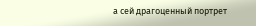а сей драгоценный портрет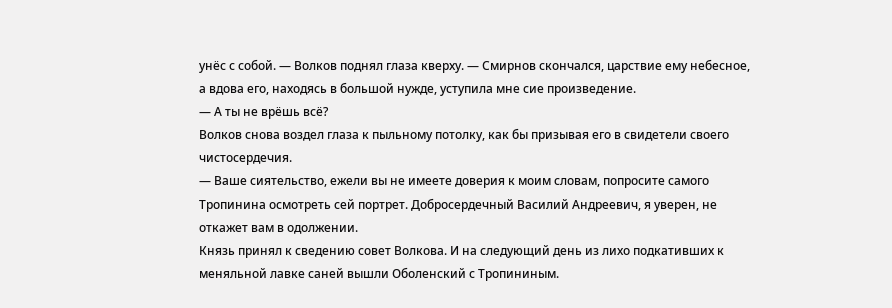унёс с собой. — Волков поднял глаза кверху. — Смирнов скончался, царствие ему небесное, а вдова его, находясь в большой нужде, уступила мне сие произведение.
— А ты не врёшь всё?
Волков снова воздел глаза к пыльному потолку, как бы призывая его в свидетели своего чистосердечия.
— Ваше сиятельство, ежели вы не имеете доверия к моим словам, попросите самого Тропинина осмотреть сей портрет. Добросердечный Василий Андреевич, я уверен, не откажет вам в одолжении.
Князь принял к сведению совет Волкова. И на следующий день из лихо подкативших к меняльной лавке саней вышли Оболенский с Тропининым.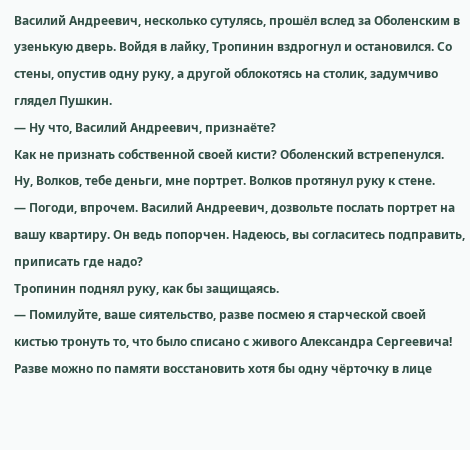Василий Андреевич, несколько сутулясь, прошёл вслед за Оболенским в узенькую дверь. Войдя в лайку, Тропинин вздрогнул и остановился. Со стены, опустив одну руку, а другой облокотясь на столик, задумчиво глядел Пушкин.
— Ну что, Василий Андреевич, признаёте?
Как не признать собственной своей кисти? Оболенский встрепенулся.
Ну, Волков, тебе деньги, мне портрет. Волков протянул руку к стене.
— Погоди, впрочем. Василий Андреевич, дозвольте послать портрет на вашу квартиру. Он ведь попорчен. Надеюсь, вы согласитесь подправить, приписать где надо?
Тропинин поднял руку, как бы защищаясь.
— Помилуйте, ваше сиятельство, разве посмею я старческой своей кистью тронуть то, что было списано с живого Александра Сергеевича! Разве можно по памяти восстановить хотя бы одну чёрточку в лице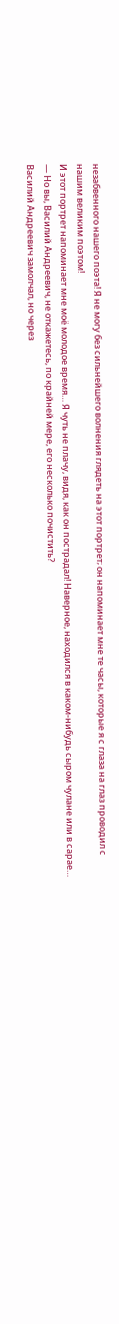незабвенного нашего поэта! Я не могу без сильнейшего волнения глядеть на этот портрет; он напоминает мне те часы, которые я с глаза на глаз проводил с нашим великим поэтом!
И этот портрет напоминает мне моё молодое время… Я чуть не плачу, видя, как он пострадал! Наверное, находился в каком-нибудь сыром чулане или в сарае…
— Но вы, Василий Андреевич, не откажетесь, по крайней мере, его несколько почистить?
Василий Андреевич замолчал, но через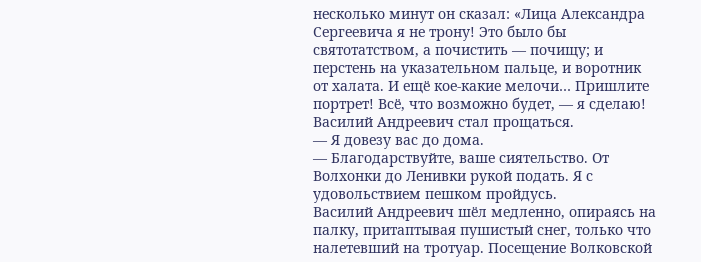несколько минут он сказал: «Лица Александра Сергеевича я не трону! Это было бы святотатством, а почистить — почищу; и перстень на указательном пальце, и воротник от халата. И ещё кое-какие мелочи… Пришлите портрет! Всё, что возможно будет, — я сделаю!
Василий Андреевич стал прощаться.
— Я довезу вас до дома.
— Благодарствуйте, ваше сиятельство. От Волхонки до Ленивки рукой подать. Я с удовольствием пешком пройдусь.
Василий Андреевич шёл медленно, опираясь на палку, притаптывая пушистый снег, только что налетевший на тротуар. Посещение Волковской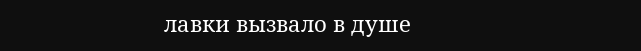лавки вызвало в душе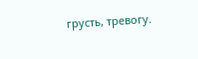грусть, тревогу.